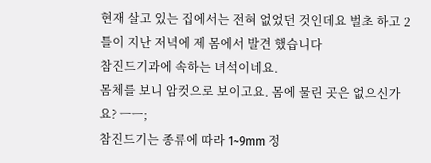현재 살고 있는 집에서는 전혀 없었던 것인데요 벌초 하고 2틀이 지난 저녁에 제 몸에서 발견 했습니다
참진드기과에 속하는 녀석이네요.
몸체를 보니 암컷으로 보이고요. 몸에 물린 곳은 없으신가요? ㅡㅡ;
참진드기는 종류에 따라 1~9mm 정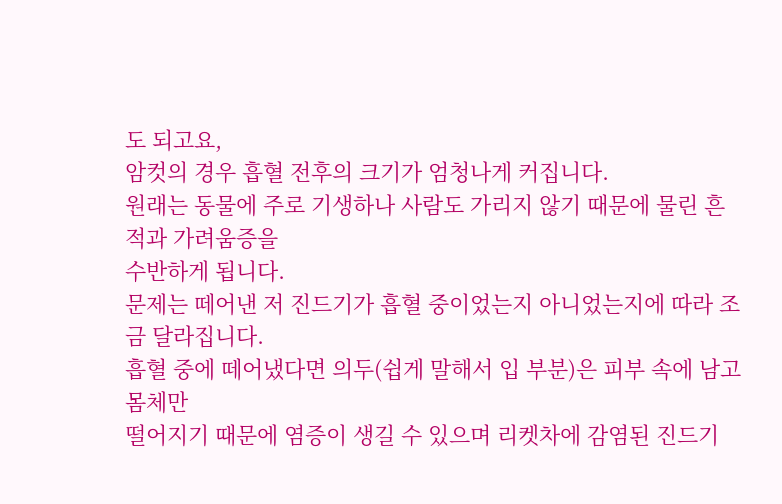도 되고요,
암컷의 경우 흡혈 전후의 크기가 엄청나게 커집니다.
원래는 동물에 주로 기생하나 사람도 가리지 않기 때문에 물린 흔적과 가려움증을
수반하게 됩니다.
문제는 떼어낸 저 진드기가 흡혈 중이었는지 아니었는지에 따라 조금 달라집니다.
흡혈 중에 떼어냈다면 의두(쉽게 말해서 입 부분)은 피부 속에 남고 몸체만
떨어지기 때문에 염증이 생길 수 있으며 리켓차에 감염된 진드기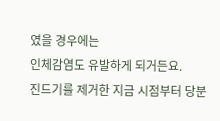였을 경우에는
인체감염도 유발하게 되거든요.
진드기를 제거한 지금 시점부터 당분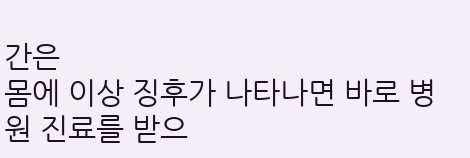간은
몸에 이상 징후가 나타나면 바로 병원 진료를 받으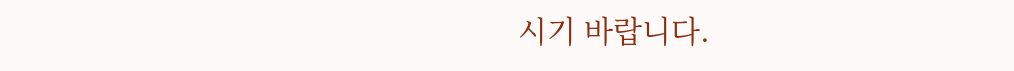시기 바랍니다.